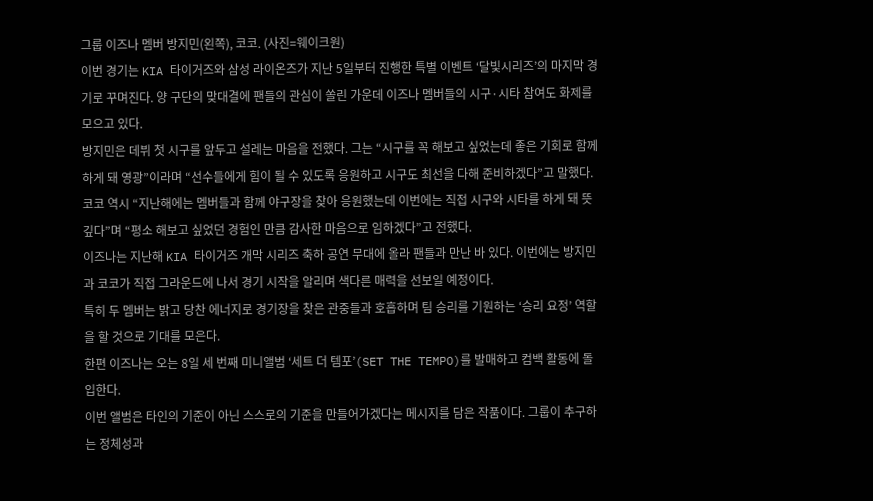그룹 이즈나 멤버 방지민(왼쪽), 코코. (사진=웨이크원)
이번 경기는 KIA 타이거즈와 삼성 라이온즈가 지난 5일부터 진행한 특별 이벤트 ‘달빛시리즈’의 마지막 경기로 꾸며진다. 양 구단의 맞대결에 팬들의 관심이 쏠린 가운데 이즈나 멤버들의 시구·시타 참여도 화제를 모으고 있다.
방지민은 데뷔 첫 시구를 앞두고 설레는 마음을 전했다. 그는 “시구를 꼭 해보고 싶었는데 좋은 기회로 함께하게 돼 영광”이라며 “선수들에게 힘이 될 수 있도록 응원하고 시구도 최선을 다해 준비하겠다”고 말했다.
코코 역시 “지난해에는 멤버들과 함께 야구장을 찾아 응원했는데 이번에는 직접 시구와 시타를 하게 돼 뜻깊다”며 “평소 해보고 싶었던 경험인 만큼 감사한 마음으로 임하겠다”고 전했다.
이즈나는 지난해 KIA 타이거즈 개막 시리즈 축하 공연 무대에 올라 팬들과 만난 바 있다. 이번에는 방지민과 코코가 직접 그라운드에 나서 경기 시작을 알리며 색다른 매력을 선보일 예정이다.
특히 두 멤버는 밝고 당찬 에너지로 경기장을 찾은 관중들과 호흡하며 팀 승리를 기원하는 ‘승리 요정’ 역할을 할 것으로 기대를 모은다.
한편 이즈나는 오는 8일 세 번째 미니앨범 ‘세트 더 템포’(SET THE TEMPO)를 발매하고 컴백 활동에 돌입한다.
이번 앨범은 타인의 기준이 아닌 스스로의 기준을 만들어가겠다는 메시지를 담은 작품이다. 그룹이 추구하는 정체성과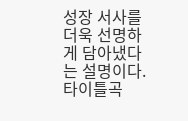성장 서사를 더욱 선명하게 담아냈다는 설명이다.
타이틀곡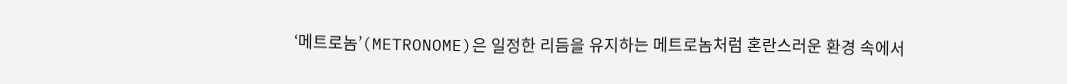‘메트로놈’(METRONOME)은 일정한 리듬을 유지하는 메트로놈처럼 혼란스러운 환경 속에서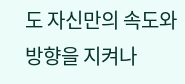도 자신만의 속도와 방향을 지켜나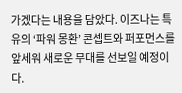가겠다는 내용을 담았다. 이즈나는 특유의 ‘파워 몽환’ 콘셉트와 퍼포먼스를 앞세워 새로운 무대를 선보일 예정이다.